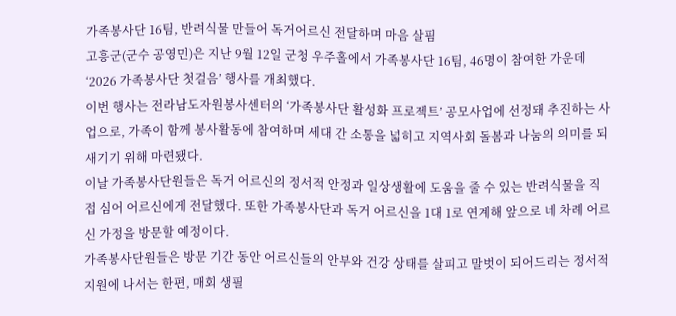가족봉사단 16팀, 반려식물 만들어 독거어르신 전달하며 마음 살핌
고흥군(군수 공영민)은 지난 9월 12일 군청 우주홀에서 가족봉사단 16팀, 46명이 참여한 가운데 ‘2026 가족봉사단 첫걸음’ 행사를 개최했다.
이번 행사는 전라남도자원봉사센터의 ‘가족봉사단 활성화 프로젝트’ 공모사업에 선정돼 추진하는 사업으로, 가족이 함께 봉사활동에 참여하며 세대 간 소통을 넓히고 지역사회 돌봄과 나눔의 의미를 되새기기 위해 마련됐다.
이날 가족봉사단원들은 독거 어르신의 정서적 안정과 일상생활에 도움을 줄 수 있는 반려식물을 직접 심어 어르신에게 전달했다. 또한 가족봉사단과 독거 어르신을 1대 1로 연계해 앞으로 네 차례 어르신 가정을 방문할 예정이다.
가족봉사단원들은 방문 기간 동안 어르신들의 안부와 건강 상태를 살피고 말벗이 되어드리는 정서적 지원에 나서는 한편, 매회 생필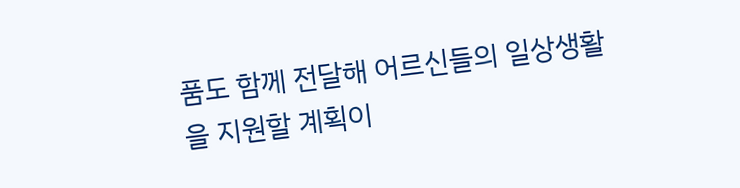품도 함께 전달해 어르신들의 일상생활을 지원할 계획이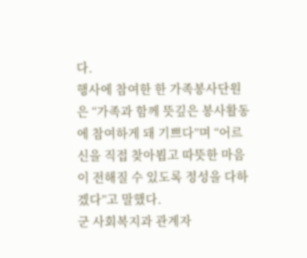다.
행사에 참여한 한 가족봉사단원은 “가족과 함께 뜻깊은 봉사활동에 참여하게 돼 기쁘다”며 “어르신을 직접 찾아뵙고 따뜻한 마음이 전해질 수 있도록 정성을 다하겠다”고 말했다.
군 사회복지과 관계자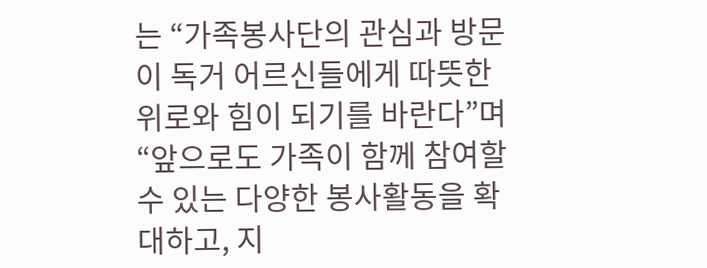는 “가족봉사단의 관심과 방문이 독거 어르신들에게 따뜻한 위로와 힘이 되기를 바란다”며 “앞으로도 가족이 함께 참여할 수 있는 다양한 봉사활동을 확대하고, 지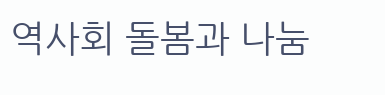역사회 돌봄과 나눔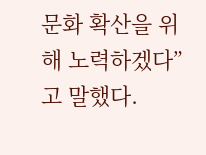문화 확산을 위해 노력하겠다”고 말했다.